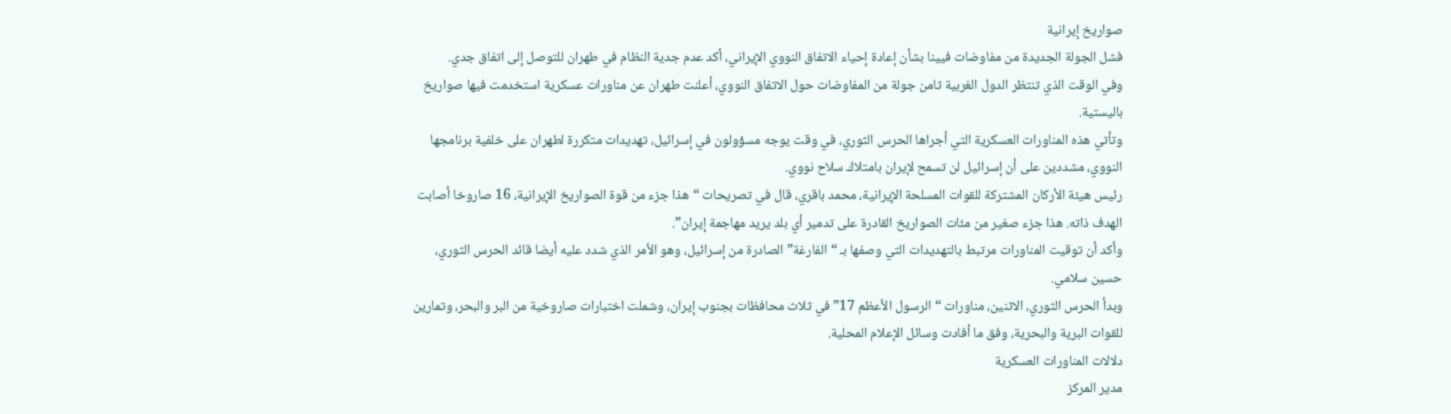صواريخ إيرانية
فشل الجولة الجديدة من مفاوضات فيينا بشأن إعادة إحياء الاتفاق النووي الإيراني، أكد عدم جدية النظام في طهران للتوصل إلى اتفاق جدي.
وفي الوقت الذي تنتظر الدول الغربية ثامن جولة من المفاوضات حول الاتفاق النووي، أعلنت طهران عن مناورات عسكرية استخدمت فيها صواريخ باليستية.
وتأتي هذه المناورات العسكرية التي أجراها الحرس الثوري، في وقت يوجه مسؤولون في إسرائيل، تهديدات متكررة لطهران على خلفية برنامجها النووي، مشددين على أن إسرائيل لن تسمح لإيران بامتلاك سلاح نووي.
رئيس هيئة الأركان المشتركة للقوات المسلحة الإيرانية، محمد باقري، قال في تصريحات “هذا جزء من قوة الصواريخ الإيرانية، 16 صاروخا أصابت الهدف ذاته. هذا جزء صغير من مئات الصواريخ القادرة على تدمير أي بلد يريد مهاجمة إيران”.
وأكد أن توقيت المناورات مرتبط بالتهديدات التي وصفها بـ “الفارغة” الصادرة من إسرائيل، وهو الأمر الذي شدد عليه أيضا قائد الحرس الثوري، حسين سلامي.
وبدأ الحرس الثوري، الاثنين، مناورات “الرسول الأعظم 17” في ثلاث محافظات بجنوب إيران، وشملت اختبارات صاروخية من البر والبحر، وتمارين للقوات البرية والبحرية، وفق ما أفادت وسائل الإعلام المحلية.
دلالات المناورات العسكرية
مدير المركز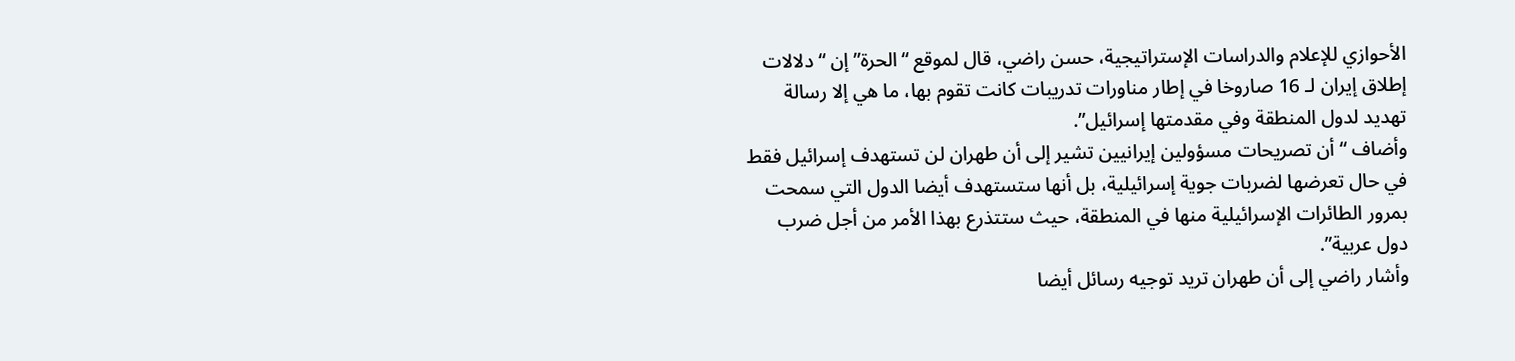الأحوازي للإعلام والدراسات الإستراتيجية، حسن راضي، قال لموقع “الحرة” إن “دلالات إطلاق إيران لـ 16 صاروخا في إطار مناورات تدريبات كانت تقوم بها، ما هي إلا رسالة تهديد لدول المنطقة وفي مقدمتها إسرائيل”.
وأضاف “أن تصريحات مسؤولين إيرانيين تشير إلى أن طهران لن تستهدف إسرائيل فقط في حال تعرضها لضربات جوية إسرائيلية، بل أنها ستستهدف أيضا الدول التي سمحت بمرور الطائرات الإسرائيلية منها في المنطقة، حيث ستتذرع بهذا الأمر من أجل ضرب دول عربية”.
وأشار راضي إلى أن طهران تريد توجيه رسائل أيضا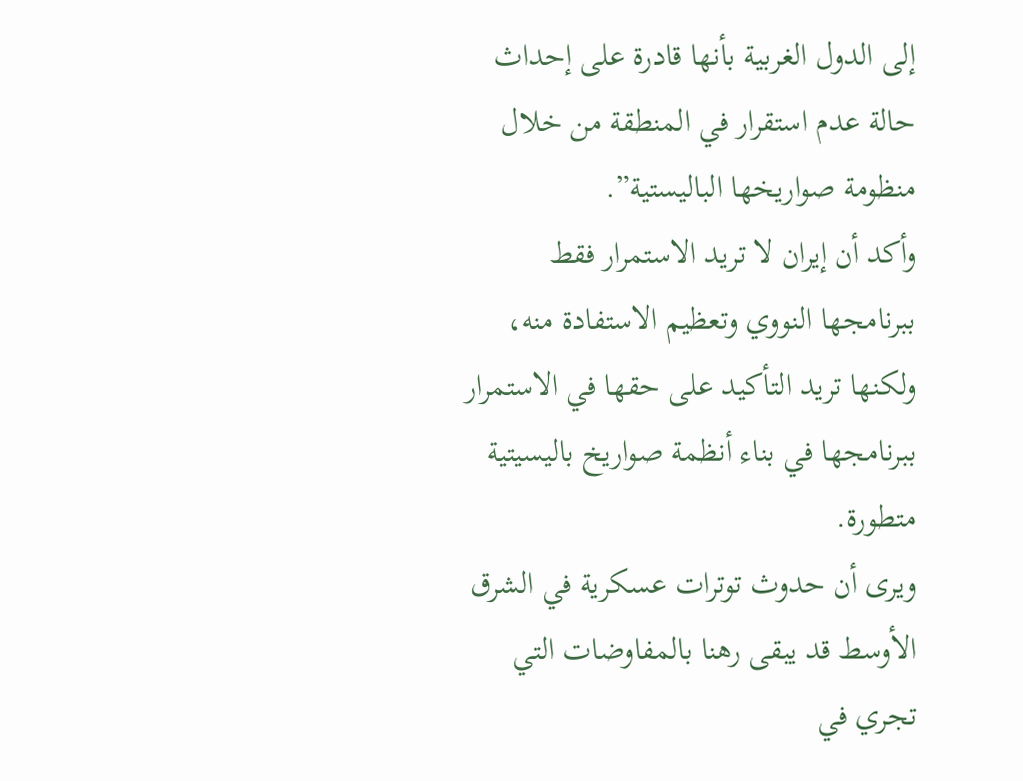إلى الدول الغربية بأنها قادرة على إحداث حالة عدم استقرار في المنطقة من خلال منظومة صواريخها الباليستية”.
وأكد أن إيران لا تريد الاستمرار فقط ببرنامجها النووي وتعظيم الاستفادة منه، ولكنها تريد التأكيد على حقها في الاستمرار ببرنامجها في بناء أنظمة صواريخ باليسيتية متطورة.
ويرى أن حدوث توترات عسكرية في الشرق الأوسط قد يبقى رهنا بالمفاوضات التي تجري في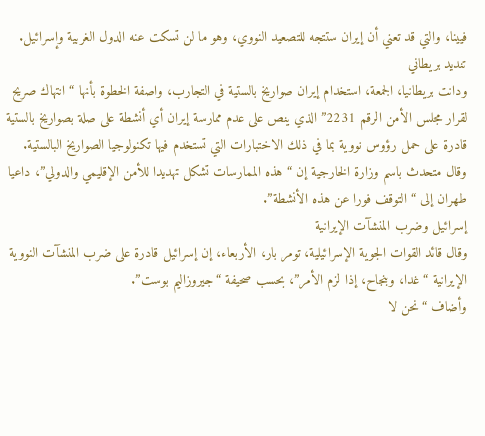فيينا، والتي قد تعني أن إيران ستتجه للتصعيد النووي، وهو ما لن تسكت عنه الدول الغربية وإسرائيل.
تنديد بريطاني
ودانت بريطانيا، الجمعة، استخدام إيران صواريخ بالستية في التجارب، واصفة الخطوة بأنها “انتهاك صريح لقرار مجلس الأمن الرقم 2231” الذي ينص على عدم ممارسة إيران أي أنشطة على صلة بصواريخ بالستية قادرة على حمل رؤوس نووية بما في ذلك الاختبارات التي تستخدم فيها تكنولوجيا الصواريخ البالستية.
وقال متحدث باسم وزارة الخارجية إن “هذه الممارسات تشكل تهديدا للأمن الإقليمي والدولي”، داعيا طهران إلى “التوقف فورا عن هذه الأنشطة”.
إسرائيل وضرب المنشآت الإيرانية
وقال قائد القوات الجوية الإسرائيلية، تومر بار، الأربعاء، إن إسرائيل قادرة على ضرب المنشآت النووية الإيرانية “غدا، وبنجاح، إذا لزم الأمر”، بحسب صحيفة “جيروزاليم بوست”.
وأضاف “نحن لا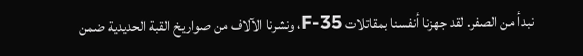نبدأ من الصفر. لقد جهزنا أنفسنا بمقاتلات F-35، ونشرنا الآلاف من صواريخ القبة الحديدية ضمن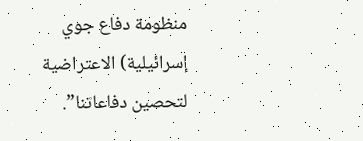منظومة دفاع جوي إسرائيلية) الاعتراضية لتحصين دفاعاتنا”.